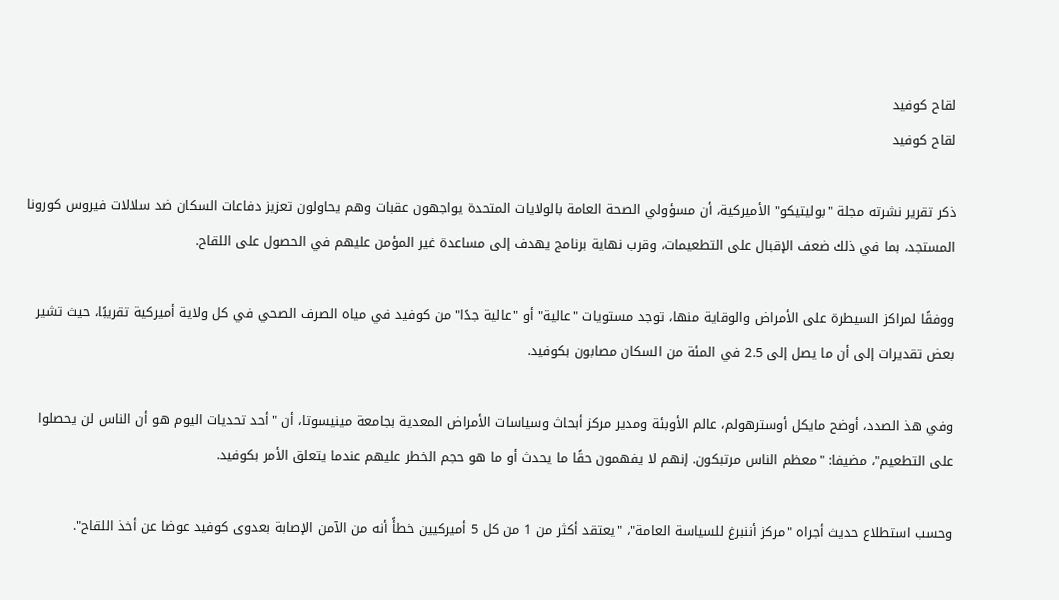لقاح كوفيد
لقاح كوفيد

ذكر تقرير نشرته مجلة "بوليتيكو" الأميركية، أن مسؤولي الصحة العامة بالولايات المتحدة يواجهون عقبات وهم يحاولون تعزيز دفاعات السكان ضد سلالات فيروس كورونا المستجد، بما في ذلك ضعف الإقبال على التطعيمات، وقرب نهاية برنامج يهدف إلى مساعدة غير المؤمن عليهم في الحصول على اللقاح.

ووفقًا لمراكز السيطرة على الأمراض والوقاية منها، توجد مستويات "عالية" أو "عالية جدًا" من كوفيد في مياه الصرف الصحي في كل ولاية أميركية تقريبًا، حيث تشير بعض تقديرات إلى أن ما يصل إلى 2.5 في المئة من السكان مصابون بكوفيد.

وفي هذ الصدد، أوضح مايكل أوسترهولم، عالم الأوبئة ومدير مركز أبحاث وسياسات الأمراض المعدية بجامعة مينيسوتا، أن "أحد تحديات اليوم هو أن الناس لن يحصلوا على التطعيم"، مضيفا: "معظم الناس مرتبكون. إنهم لا يفهمون حقًا ما يحدث أو ما هو حجم الخطر عليهم عندما يتعلق الأمر بكوفيد.

وحسب استطلاع حديث أجراه "مركز أننبرغ للسياسة العامة"، "يعتقد أكثر من 1 من كل 5 أميركيين خطأً أنه من الآمن الإصابة بعدوى كوفيد عوضا عن أخذ اللقاح".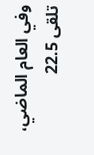وفي العام الماضي، تلقى 22.5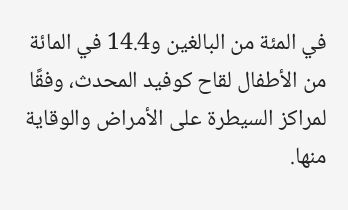في المئة من البالغين و14.4 في المائة من الأطفال لقاح كوفيد المحدث، وفقًا لمراكز السيطرة على الأمراض والوقاية منها.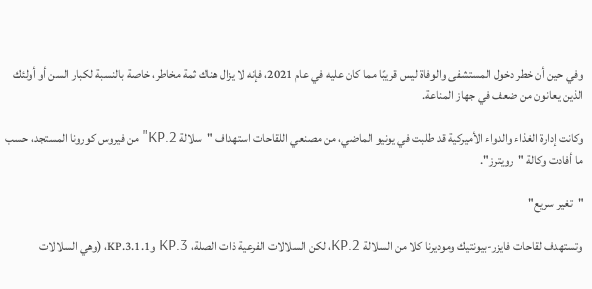وفي حين أن خطر دخول المستشفى والوفاة ليس قريبًا مما كان عليه في عام 2021، فإنه لا يزال هناك ثمة مخاطر، خاصة بالنسبة لكبار السن أو أولئك الذين يعانون من ضعف في جهاز المناعة.

وكانت إدارة الغذاء والدواء الأميركية قد طلبت في يونيو الماضي، من مصنعي اللقاحات استهداف "سلالة KP.2" من فيروس كورونا المستجد، حسب ما أفادت وكالة "رويترز".

"تغير سريع"

وتستهدف لقاحات فايزر-بيونتيك وموديرنا كلا من السلالة KP.2، لكن السلالات الفرعية ذات الصلة، KP.3 وKP.3.1.1، (وهي السلالات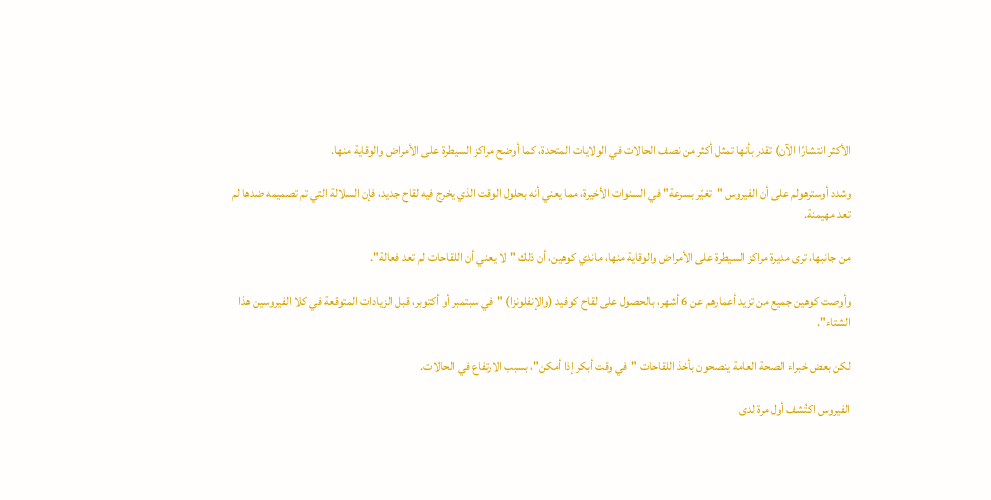الأكثر انتشارًا الآن) تقدر بأنها تمثل أكثر من نصف الحالات في الولايات المتحدة، كما أوضح مراكز السيطرة على الأمراض والوقاية منها.

وشدد أوسترهولم على أن الفيروس "تغيّر بسرعة" في السنوات الأخيرة، مما يعني أنه بحلول الوقت الذي يخرج فيه لقاح جديد، فإن السلالة التي تم تصميمه ضدها لم تعد مهيمنة.

من جانبها، ترى مديرة مراكز السيطرة على الأمراض والوقاية منها، ماندي كوهين، أن ذلك "لا يعني أن اللقاحات لم تعد فعالة".

وأوصت كوهين جميع من تزيد أعمارهم عن 6 أشهر، بالحصول على لقاح كوفيد (والإنفلونزا) "في سبتمبر أو أكتوبر، قبل الزيادات المتوقعة في كلا الفيروسين هذا الشتاء".

لكن بعض خبراء الصحة العامة ينصحون بأخذ اللقاحات "في وقت أبكر إذا أمكن"، بسبب الارتفاع في الحالات.

الفيروس اكتُشف أول مرة لدى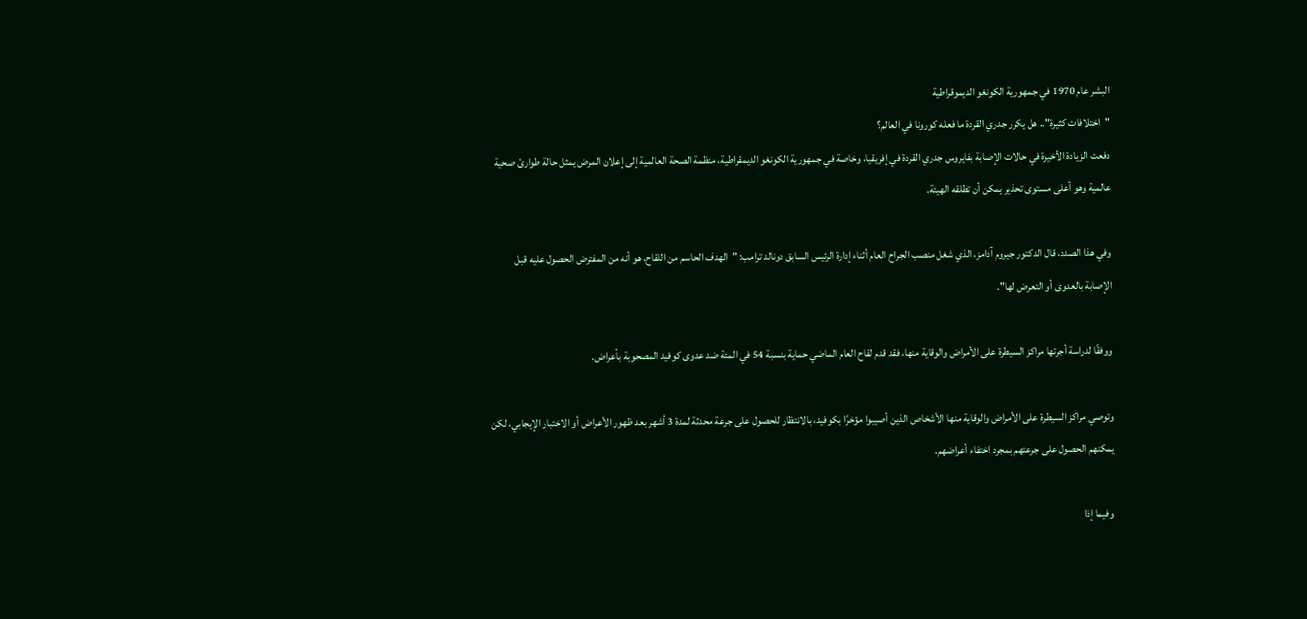البشر عام 1970 في جمهورية الكونغو الديموقراطية
"اختلافات كثيرة".. هل يكرر جدري القردة ما فعله كورونا في العالم؟
دفعت الزيادة الأخيرة في حالات الإصابة بفايروس جدري القردة في إفريقيا، وخاصة في جمهورية الكونغو الديمقراطية، منظمة الصحة العالمية إلى إعلان المرض يمثل حالة طوارئ صحية عالمية وهو أعلى مستوى تحذير يمكن أن تطلقه الهيئة.

وفي هذا الصدد، قال الدكتور جيروم آدامز، الذي شغل منصب الجراح العام أثناء إدارة الرئيس السابق دونالد ترامب: "الهدف الحاسم من اللقاح، هو أنه من المفترض الحصول عليه قبل الإصابة بالعدوى أو التعرض لها".

ووفقًا لدراسة أجرتها مراكز السيطرة على الأمراض والوقاية منها، فقد قدم لقاح العام الماضي حماية بنسبة 54 في المئة ضد عدوى كوفيد المصحوبة بأعراض.

وتوصي مراكز السيطرة على الأمراض والوقاية منها الأشخاص الذين أصيبوا مؤخرًا بكوفيد، بالانتظار للحصول على جرعة محدثة لمدة 3 أشهر بعد ظهور الأعراض أو الاختبار الإيجابي، لكن يمكنهم الحصول على جرعتهم بمجرد اختفاء أعراضهم.

وفيما إذا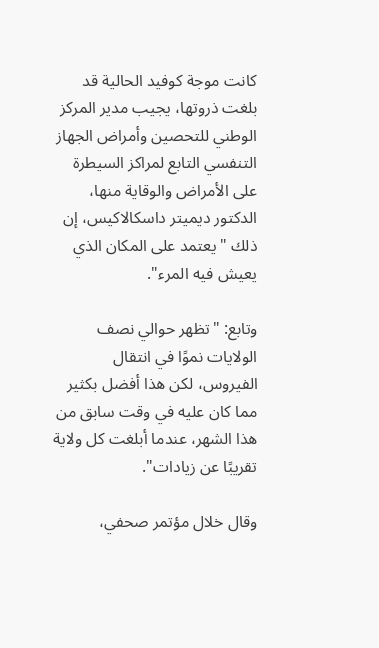كانت موجة كوفيد الحالية قد بلغت ذروتها، يجيب مدير المركز الوطني للتحصين وأمراض الجهاز التنفسي التابع لمراكز السيطرة على الأمراض والوقاية منها، الدكتور ديميتر داسكالاكيس، إن ذلك "يعتمد على المكان الذي يعيش فيه المرء".

وتابع: "تظهر حوالي نصف الولايات نموًا في انتقال الفيروس، لكن هذا أفضل بكثير مما كان عليه في وقت سابق من هذا الشهر، عندما أبلغت كل ولاية تقريبًا عن زيادات".

وقال خلال مؤتمر صحفي،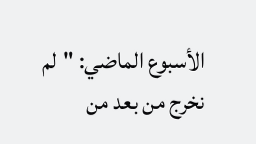الأسبوع الماضي: "لم نخرج من بعد من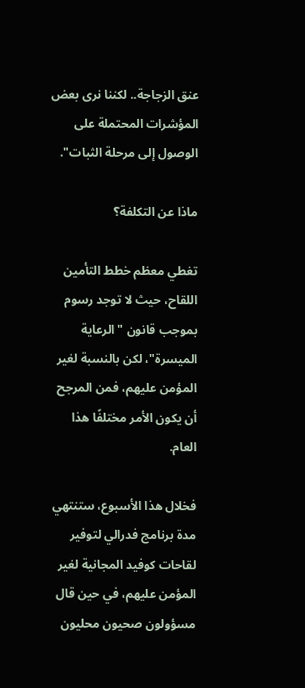عنق الزجاجة.. لكننا نرى بعض المؤشرات المحتملة على الوصول إلى مرحلة الثبات".

ماذا عن التكلفة؟

تغطي معظم خطط التأمين اللقاح، حيث لا توجد رسوم بموجب قانون "الرعاية الميسرة"، لكن بالنسبة لغير المؤمن عليهم، فمن المرجح أن يكون الأمر مختلفًا هذا العام.

فخلال هذا الأسبوع، ستنتهي مدة برنامج فدرالي لتوفير لقاحات كوفيد المجانية لغير المؤمن عليهم، في حين قال مسؤولون صحيون محليون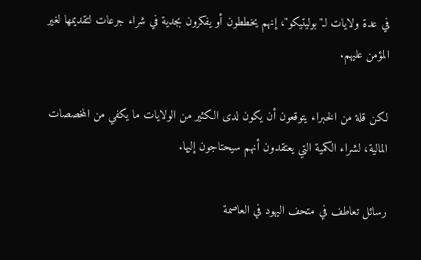في عدة ولايات لـ"بوليتيكو"، إنهم يخططون أو يفكرون بجدية في شراء جرعات لتقديمها لغير المؤمن عليهم.

لكن قلة من الخبراء يتوقعون أن يكون لدى الكثير من الولايات ما يكفي من المخصصات المالية، لشراء الكمية التي يعتقدون أنهم سيحتاجون إليها.

رسائل تعاطف في متحف اليهود في العاصمة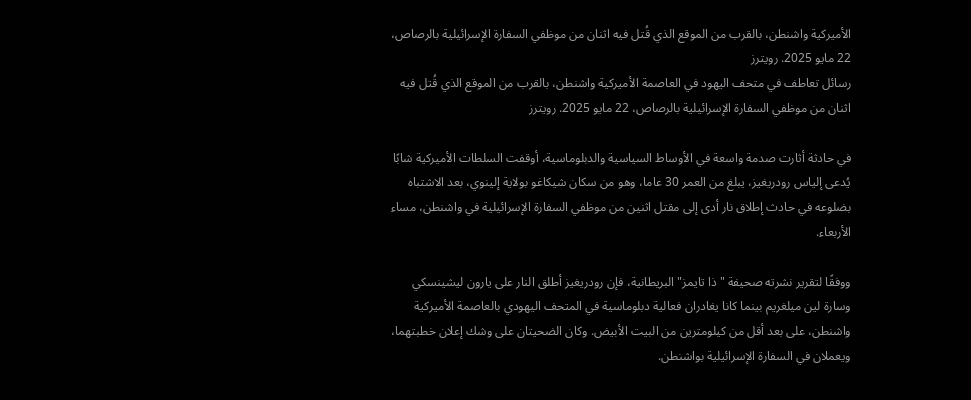الأميركية واشنطن، بالقرب من الموقع الذي قُتل فيه اثنان من موظفي السفارة الإسرائيلية بالرصاص، 22 مايو 2025. رويترز
رسائل تعاطف في متحف اليهود في العاصمة الأميركية واشنطن، بالقرب من الموقع الذي قُتل فيه اثنان من موظفي السفارة الإسرائيلية بالرصاص، 22 مايو 2025. رويترز

في حادثة أثارت صدمة واسعة في الأوساط السياسية والدبلوماسية، أوقفت السلطات الأميركية شابًا يُدعى إلياس رودريغيز، يبلغ من العمر 30 عاما، وهو من سكان شيكاغو بولاية إلينوي، بعد الاشتباه بضلوعه في حادث إطلاق نار أدى إلى مقتل اثنين من موظفي السفارة الإسرائيلية في واشنطن، مساء الأربعاء.

ووفقًا لتقرير نشرته صحيفة "ذا تايمز" البريطانية، فإن رودريغيز أطلق النار على يارون ليشينسكي وسارة لين ميلغريم بينما كانا يغادران فعالية دبلوماسية في المتحف اليهودي بالعاصمة الأميركية واشنطن، على بعد أقل من كيلومترين من البيت الأبيض. وكان الضحيتان على وشك إعلان خطبتهما، ويعملان في السفارة الإسرائيلية بواشنطن.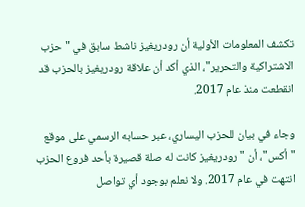تكشف المعلومات الأولية أن رودريغيز ناشط سابق في "حزب الاشتراكية والتحرير"، الذي أكد أن علاقة رودريغيز بالحزب قد انقطعت منذ عام 2017.

وجاء في بيان للحزب اليساري، عبر حسابه الرسمي على موقع "أكس"، أن "رودريغيز كانت له صلة قصيرة بأحد فروع الحزب انتهت في عام 2017. ولا نعلم بوجود أي تواصل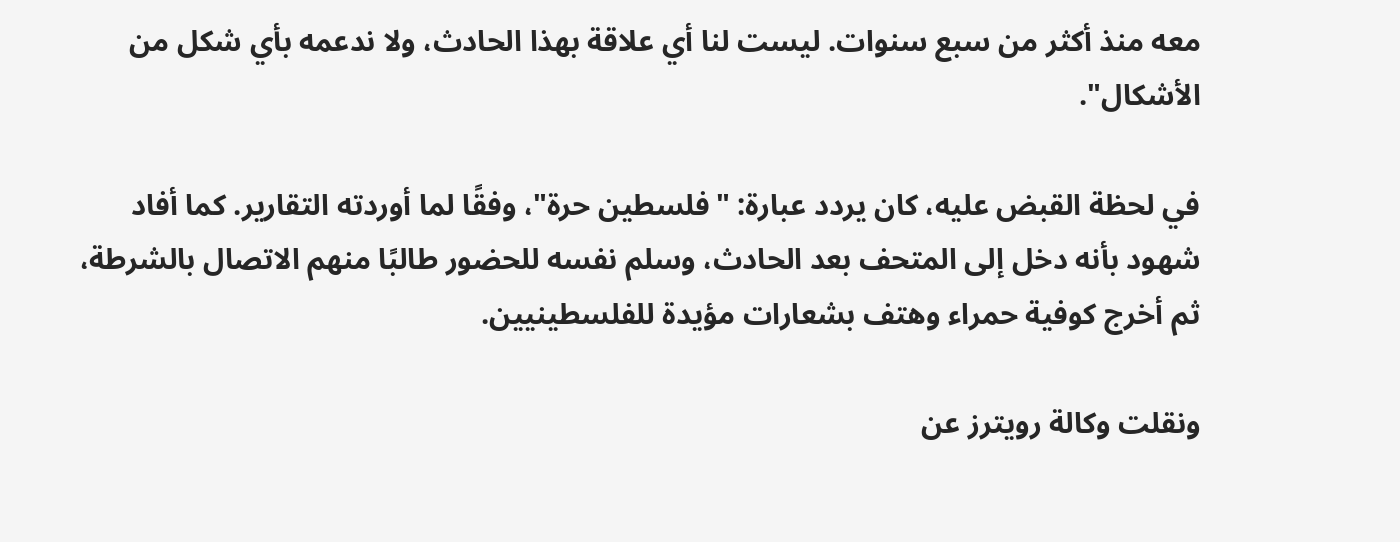معه منذ أكثر من سبع سنوات. ليست لنا أي علاقة بهذا الحادث، ولا ندعمه بأي شكل من الأشكال".

في لحظة القبض عليه، كان يردد عبارة: "فلسطين حرة"، وفقًا لما أوردته التقارير. كما أفاد شهود بأنه دخل إلى المتحف بعد الحادث، وسلم نفسه للحضور طالبًا منهم الاتصال بالشرطة، ثم أخرج كوفية حمراء وهتف بشعارات مؤيدة للفلسطينيين.

ونقلت وكالة رويترز عن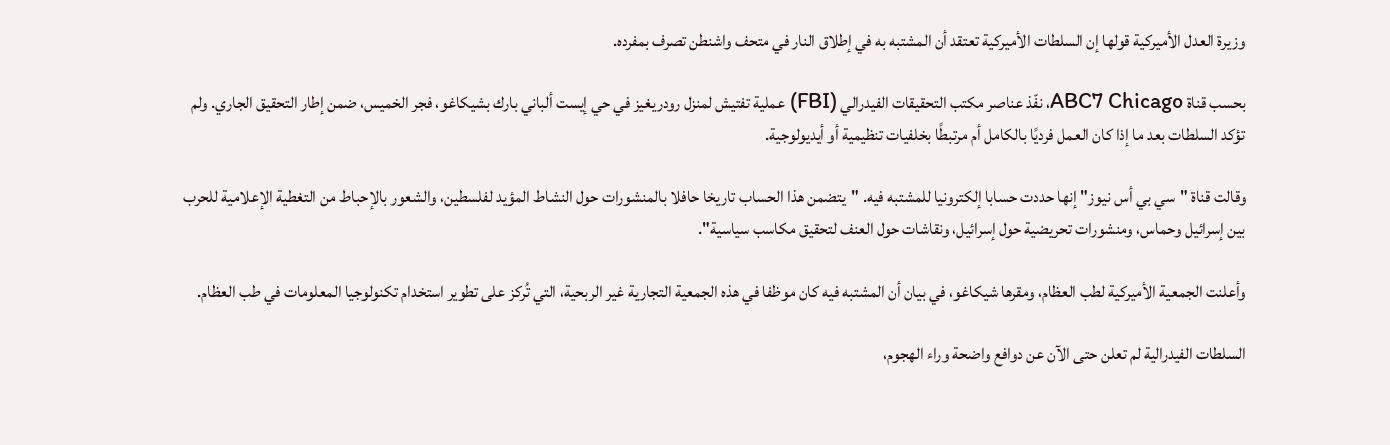وزيرة العدل الأميركية قولها إن السلطات الأميركية تعتقد أن المشتبه به في إطلاق النار في متحف واشنطن تصرف بمفرده.

بحسب قناة ABC7 Chicago، نفّذ عناصر مكتب التحقيقات الفيدرالي (FBI) عملية تفتيش لمنزل رودريغيز في حي إيست ألباني بارك بشيكاغو، فجر الخميس، ضمن إطار التحقيق الجاري. ولم تؤكد السلطات بعد ما إذا كان العمل فرديًا بالكامل أم مرتبطًا بخلفيات تنظيمية أو أيديولوجية.

وقالت قناة "سي بي أس نيوز" إنها حددت حسابا إلكترونيا للمشتبه فيه. "يتضمن هذا الحساب تاريخا حافلا بالمنشورات حول النشاط المؤيد لفلسطين، والشعور بالإحباط من التغطية الإعلامية للحرب بين إسرائيل وحماس، ومنشورات تحريضية حول إسرائيل، ونقاشات حول العنف لتحقيق مكاسب سياسية".

وأعلنت الجمعية الأميركية لطب العظام، ومقرها شيكاغو، في بيان أن المشتبه فيه كان موظفا في هذه الجمعية التجارية غير الربحية، التي تُركز على تطوير استخدام تكنولوجيا المعلومات في طب العظام.

السلطات الفيدرالية لم تعلن حتى الآن عن دوافع واضحة وراء الهجوم،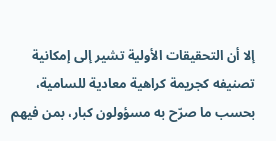إلا أن التحقيقات الأولية تشير إلى إمكانية تصنيفه كجريمة كراهية معادية للسامية، بحسب ما صرّح به مسؤولون كبار، بمن فيهم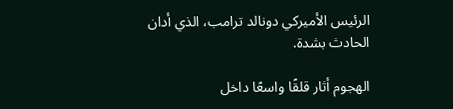الرئيس الأميركي دونالد ترامب، الذي أدان الحادث بشدة.

الهجوم أثار قلقًا واسعًا داخل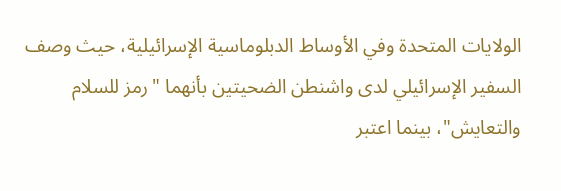الولايات المتحدة وفي الأوساط الدبلوماسية الإسرائيلية، حيث وصف السفير الإسرائيلي لدى واشنطن الضحيتين بأنهما "رمز للسلام والتعايش"، بينما اعتبر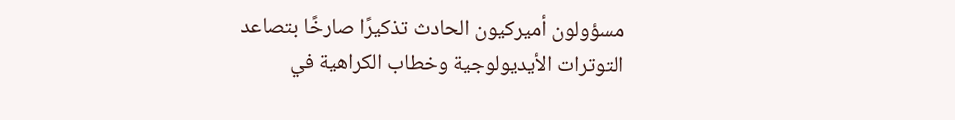مسؤولون أميركيون الحادث تذكيرًا صارخًا بتصاعد التوترات الأيديولوجية وخطاب الكراهية في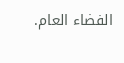الفضاء العام.